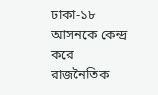ঢাকা-১৮ আসনকে কেন্দ্র করে রাজনৈতিক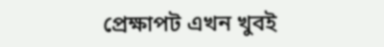প্রেক্ষাপট এখন খুবই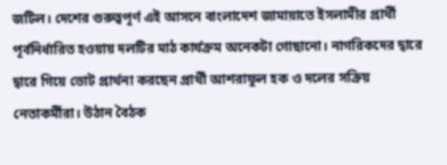জটিল। দেশের গুরুত্বপূর্ণ এই আসনে বাংলাদেশ জামায়াতে ইসলামীর প্রার্থী পূর্বনির্ধারিত হওয়ায় দলটির মাঠ কার্যক্রম অনেকটা গোছানো। নাগরিকদের দ্বারে দ্বারে গিয়ে ভোট প্রার্থনা করছেন প্রার্থী আশরাফুল হক ও দলের সক্রিয় নেতাকর্মীরা। উঠান বৈঠক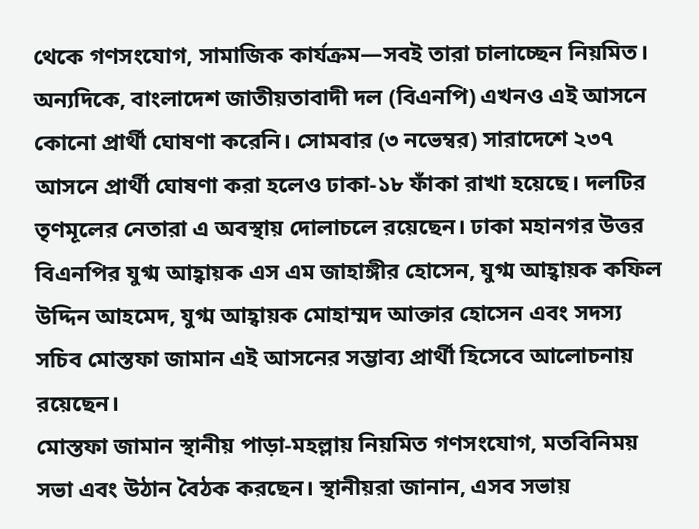থেকে গণসংযোগ, সামাজিক কার্যক্রম—সবই তারা চালাচ্ছেন নিয়মিত।
অন্যদিকে, বাংলাদেশ জাতীয়তাবাদী দল (বিএনপি) এখনও এই আসনে কোনো প্রার্থী ঘোষণা করেনি। সোমবার (৩ নভেম্বর) সারাদেশে ২৩৭ আসনে প্রার্থী ঘোষণা করা হলেও ঢাকা-১৮ ফাঁকা রাখা হয়েছে। দলটির তৃণমূলের নেতারা এ অবস্থায় দোলাচলে রয়েছেন। ঢাকা মহানগর উত্তর বিএনপির যুগ্ম আহ্বায়ক এস এম জাহাঙ্গীর হোসেন, যুগ্ম আহ্বায়ক কফিল উদ্দিন আহমেদ, যুগ্ম আহ্বায়ক মোহাম্মদ আক্তার হোসেন এবং সদস্য সচিব মোস্তফা জামান এই আসনের সম্ভাব্য প্রার্থী হিসেবে আলোচনায় রয়েছেন।
মোস্তফা জামান স্থানীয় পাড়া-মহল্লায় নিয়মিত গণসংযোগ, মতবিনিময় সভা এবং উঠান বৈঠক করছেন। স্থানীয়রা জানান, এসব সভায়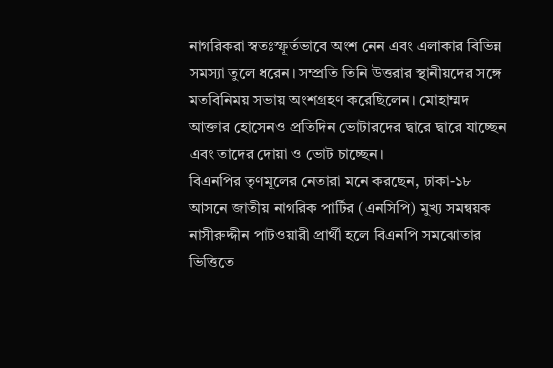নাগরিকরা স্বতঃস্ফূর্তভাবে অংশ নেন এবং এলাকার বিভিন্ন সমস্যা তুলে ধরেন। সম্প্রতি তিনি উত্তরার স্থানীয়দের সঙ্গে মতবিনিময় সভায় অংশগ্রহণ করেছিলেন। মোহাম্মদ আক্তার হোসেনও প্রতিদিন ভোটারদের দ্বারে দ্বারে যাচ্ছেন এবং তাদের দোয়া ও ভোট চাচ্ছেন।
বিএনপির তৃণমূলের নেতারা মনে করছেন, ঢাকা-১৮ আসনে জাতীয় নাগরিক পার্টির (এনসিপি) মুখ্য সমন্বয়ক নাসীরুদ্দীন পাটওয়ারী প্রার্থী হলে বিএনপি সমঝোতার ভিত্তিতে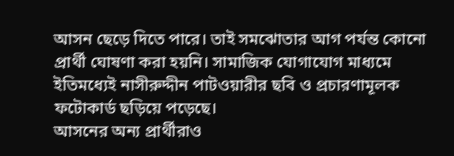আসন ছেড়ে দিতে পারে। তাই সমঝোতার আগ পর্যন্ত কোনো প্রার্থী ঘোষণা করা হয়নি। সামাজিক যোগাযোগ মাধ্যমে ইতিমধ্যেই নাসীরুদ্দীন পাটওয়ারীর ছবি ও প্রচারণামূলক ফটোকার্ড ছড়িয়ে পড়েছে।
আসনের অন্য প্রার্থীরাও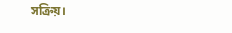সক্রিয়।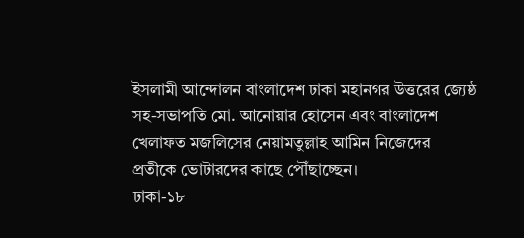ইসলামী আন্দোলন বাংলাদেশ ঢাকা মহানগর উত্তরের জ্যেষ্ঠ সহ-সভাপতি মো. আনোয়ার হোসেন এবং বাংলাদেশ খেলাফত মজলিসের নেয়ামতুল্লাহ আমিন নিজেদের প্রতীকে ভোটারদের কাছে পৌঁছাচ্ছেন।
ঢাকা-১৮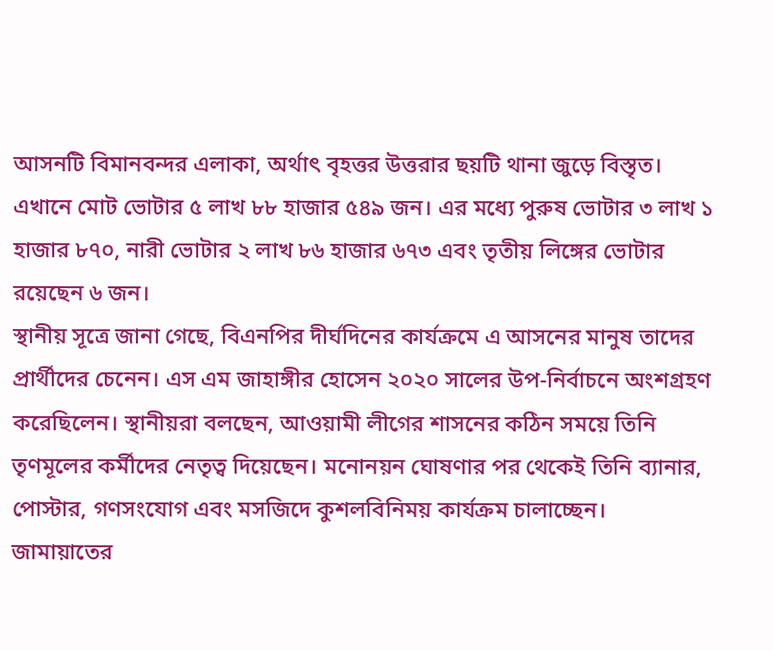আসনটি বিমানবন্দর এলাকা, অর্থাৎ বৃহত্তর উত্তরার ছয়টি থানা জুড়ে বিস্তৃত। এখানে মোট ভোটার ৫ লাখ ৮৮ হাজার ৫৪৯ জন। এর মধ্যে পুরুষ ভোটার ৩ লাখ ১ হাজার ৮৭০, নারী ভোটার ২ লাখ ৮৬ হাজার ৬৭৩ এবং তৃতীয় লিঙ্গের ভোটার রয়েছেন ৬ জন।
স্থানীয় সূত্রে জানা গেছে, বিএনপির দীর্ঘদিনের কার্যক্রমে এ আসনের মানুষ তাদের প্রার্থীদের চেনেন। এস এম জাহাঙ্গীর হোসেন ২০২০ সালের উপ-নির্বাচনে অংশগ্রহণ করেছিলেন। স্থানীয়রা বলছেন, আওয়ামী লীগের শাসনের কঠিন সময়ে তিনি তৃণমূলের কর্মীদের নেতৃত্ব দিয়েছেন। মনোনয়ন ঘোষণার পর থেকেই তিনি ব্যানার, পোস্টার, গণসংযোগ এবং মসজিদে কুশলবিনিময় কার্যক্রম চালাচ্ছেন।
জামায়াতের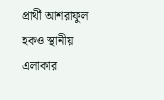প্রার্থী আশরাফুল হকও স্থানীয় এলাকার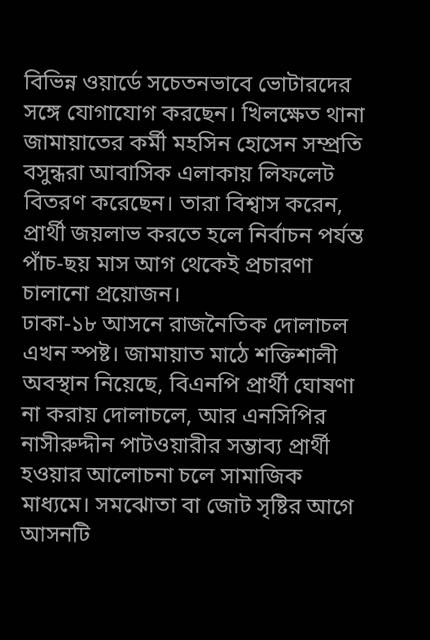বিভিন্ন ওয়ার্ডে সচেতনভাবে ভোটারদের সঙ্গে যোগাযোগ করছেন। খিলক্ষেত থানা জামায়াতের কর্মী মহসিন হোসেন সম্প্রতি বসুন্ধরা আবাসিক এলাকায় লিফলেট বিতরণ করেছেন। তারা বিশ্বাস করেন, প্রার্থী জয়লাভ করতে হলে নির্বাচন পর্যন্ত পাঁচ-ছয় মাস আগ থেকেই প্রচারণা চালানো প্রয়োজন।
ঢাকা-১৮ আসনে রাজনৈতিক দোলাচল এখন স্পষ্ট। জামায়াত মাঠে শক্তিশালী অবস্থান নিয়েছে, বিএনপি প্রার্থী ঘোষণা না করায় দোলাচলে, আর এনসিপির নাসীরুদ্দীন পাটওয়ারীর সম্ভাব্য প্রার্থী হওয়ার আলোচনা চলে সামাজিক মাধ্যমে। সমঝোতা বা জোট সৃষ্টির আগে আসনটি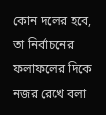কোন দলের হবে, তা নির্বাচনের ফলাফলের দিকে নজর রেখে বলা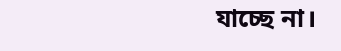যাচ্ছে না।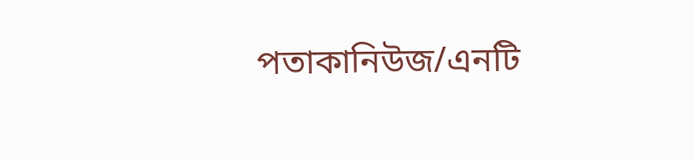পতাকানিউজ/এনটি